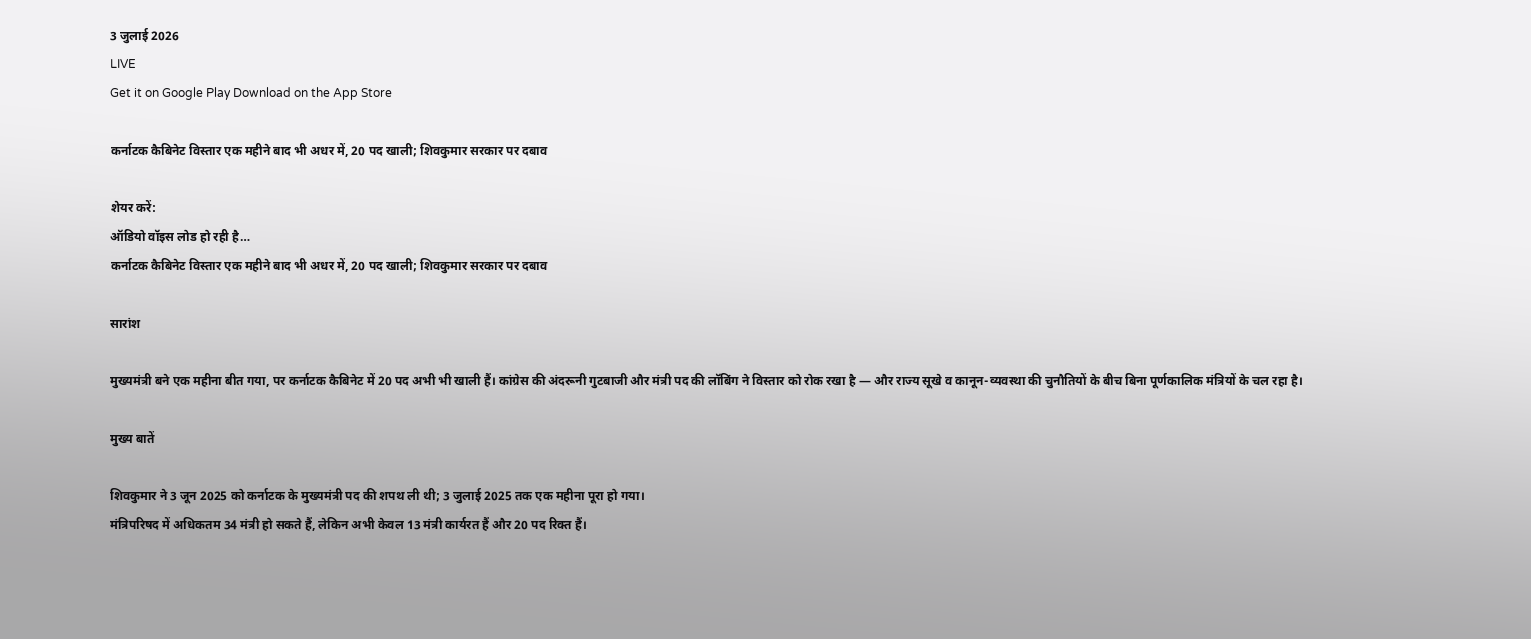3 जुलाई 2026
LIVE
Get it on Google Play Download on the App Store

कर्नाटक कैबिनेट विस्तार एक महीने बाद भी अधर में, 20 पद खाली; शिवकुमार सरकार पर दबाव

शेयर करें:
ऑडियो वॉइस लोड हो रही है…
कर्नाटक कैबिनेट विस्तार एक महीने बाद भी अधर में, 20 पद खाली; शिवकुमार सरकार पर दबाव

सारांश

मुख्यमंत्री बने एक महीना बीत गया, पर कर्नाटक कैबिनेट में 20 पद अभी भी खाली हैं। कांग्रेस की अंदरूनी गुटबाजी और मंत्री पद की लॉबिंग ने विस्तार को रोक रखा है — और राज्य सूखे व कानून-व्यवस्था की चुनौतियों के बीच बिना पूर्णकालिक मंत्रियों के चल रहा है।

मुख्य बातें

शिवकुमार ने 3 जून 2025 को कर्नाटक के मुख्यमंत्री पद की शपथ ली थी; 3 जुलाई 2025 तक एक महीना पूरा हो गया।
मंत्रिपरिषद में अधिकतम 34 मंत्री हो सकते हैं, लेकिन अभी केवल 13 मंत्री कार्यरत हैं और 20 पद रिक्त हैं।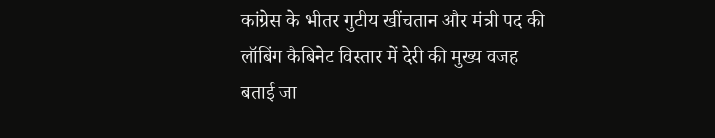कांग्रेस के भीतर गुटीय खींचतान और मंत्री पद की लॉबिंग कैबिनेट विस्तार में देरी की मुख्य वजह बताई जा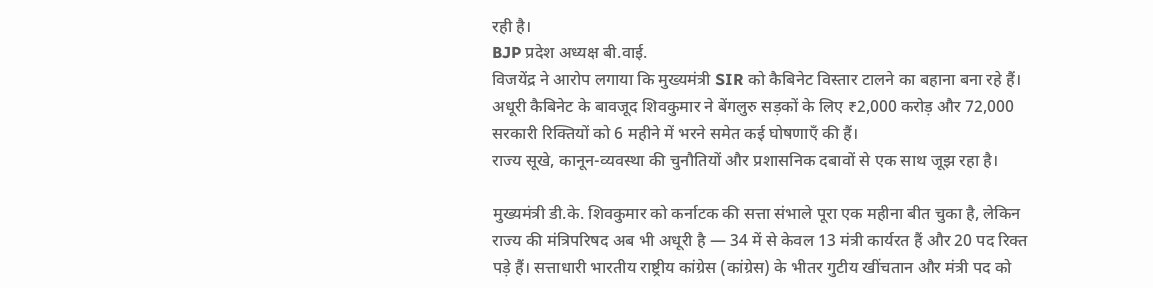रही है।
BJP प्रदेश अध्यक्ष बी.वाई.
विजयेंद्र ने आरोप लगाया कि मुख्यमंत्री SIR को कैबिनेट विस्तार टालने का बहाना बना रहे हैं।
अधूरी कैबिनेट के बावजूद शिवकुमार ने बेंगलुरु सड़कों के लिए ₹2,000 करोड़ और 72,000 सरकारी रिक्तियों को 6 महीने में भरने समेत कई घोषणाएँ की हैं।
राज्य सूखे, कानून-व्यवस्था की चुनौतियों और प्रशासनिक दबावों से एक साथ जूझ रहा है।

मुख्यमंत्री डी.के. शिवकुमार को कर्नाटक की सत्ता संभाले पूरा एक महीना बीत चुका है, लेकिन राज्य की मंत्रिपरिषद अब भी अधूरी है — 34 में से केवल 13 मंत्री कार्यरत हैं और 20 पद रिक्त पड़े हैं। सत्ताधारी भारतीय राष्ट्रीय कांग्रेस (कांग्रेस) के भीतर गुटीय खींचतान और मंत्री पद को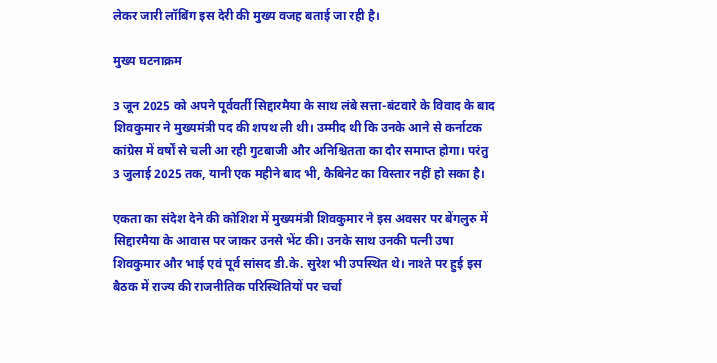लेकर जारी लॉबिंग इस देरी की मुख्य वजह बताई जा रही है।

मुख्य घटनाक्रम

3 जून 2025 को अपने पूर्ववर्ती सिद्दारमैया के साथ लंबे सत्ता-बंटवारे के विवाद के बाद शिवकुमार ने मुख्यमंत्री पद की शपथ ली थी। उम्मीद थी कि उनके आने से कर्नाटक कांग्रेस में वर्षों से चली आ रही गुटबाजी और अनिश्चितता का दौर समाप्त होगा। परंतु 3 जुलाई 2025 तक, यानी एक महीने बाद भी, कैबिनेट का विस्तार नहीं हो सका है।

एकता का संदेश देने की कोशिश में मुख्यमंत्री शिवकुमार ने इस अवसर पर बेंगलुरु में सिद्दारमैया के आवास पर जाकर उनसे भेंट की। उनके साथ उनकी पत्नी उषा शिवकुमार और भाई एवं पूर्व सांसद डी.के. सुरेश भी उपस्थित थे। नाश्ते पर हुई इस बैठक में राज्य की राजनीतिक परिस्थितियों पर चर्चा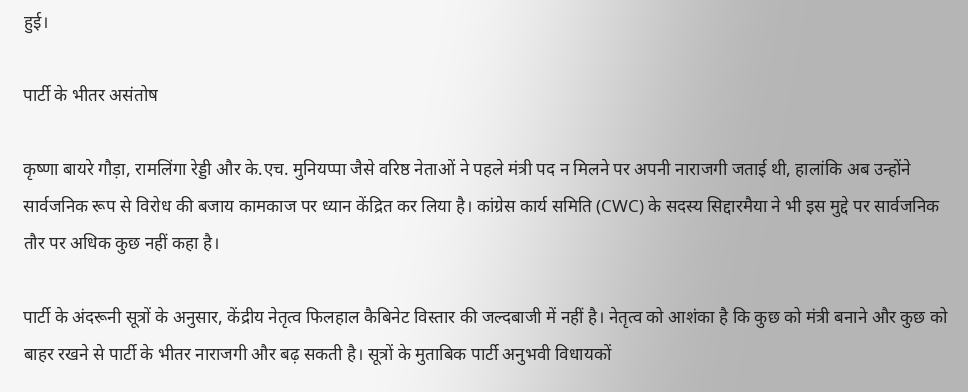हुई।

पार्टी के भीतर असंतोष

कृष्णा बायरे गौड़ा, रामलिंगा रेड्डी और के.एच. मुनियप्पा जैसे वरिष्ठ नेताओं ने पहले मंत्री पद न मिलने पर अपनी नाराजगी जताई थी, हालांकि अब उन्होंने सार्वजनिक रूप से विरोध की बजाय कामकाज पर ध्यान केंद्रित कर लिया है। कांग्रेस कार्य समिति (CWC) के सदस्य सिद्दारमैया ने भी इस मुद्दे पर सार्वजनिक तौर पर अधिक कुछ नहीं कहा है।

पार्टी के अंदरूनी सूत्रों के अनुसार, केंद्रीय नेतृत्व फिलहाल कैबिनेट विस्तार की जल्दबाजी में नहीं है। नेतृत्व को आशंका है कि कुछ को मंत्री बनाने और कुछ को बाहर रखने से पार्टी के भीतर नाराजगी और बढ़ सकती है। सूत्रों के मुताबिक पार्टी अनुभवी विधायकों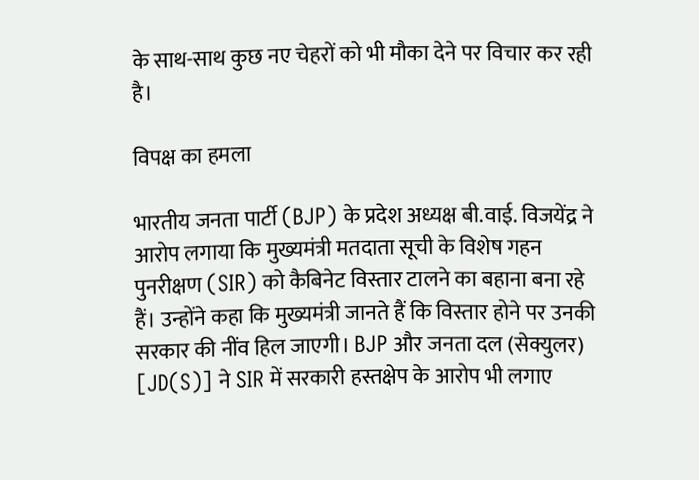के साथ-साथ कुछ नए चेहरों को भी मौका देने पर विचार कर रही है।

विपक्ष का हमला

भारतीय जनता पार्टी (BJP) के प्रदेश अध्यक्ष बी.वाई. विजयेंद्र ने आरोप लगाया कि मुख्यमंत्री मतदाता सूची के विशेष गहन पुनरीक्षण (SIR) को कैबिनेट विस्तार टालने का बहाना बना रहे हैं। उन्होंने कहा कि मुख्यमंत्री जानते हैं कि विस्तार होने पर उनकी सरकार की नींव हिल जाएगी। BJP और जनता दल (सेक्युलर) [JD(S)] ने SIR में सरकारी हस्तक्षेप के आरोप भी लगाए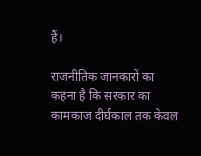हैं।

राजनीतिक जानकारों का कहना है कि सरकार का कामकाज दीर्घकाल तक केवल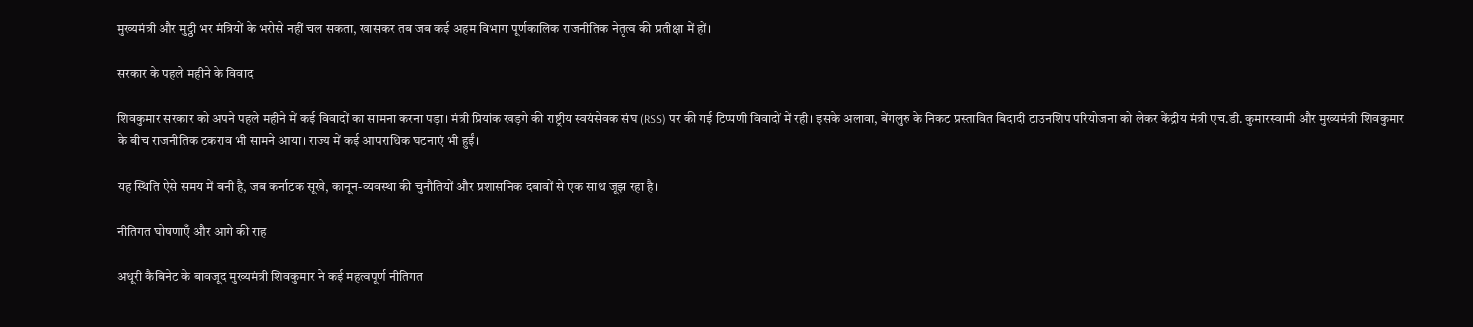मुख्यमंत्री और मुट्ठी भर मंत्रियों के भरोसे नहीं चल सकता, खासकर तब जब कई अहम विभाग पूर्णकालिक राजनीतिक नेतृत्व की प्रतीक्षा में हों।

सरकार के पहले महीने के विवाद

शिवकुमार सरकार को अपने पहले महीने में कई विवादों का सामना करना पड़ा। मंत्री प्रियांक खड़गे की राष्ट्रीय स्वयंसेवक संघ (RSS) पर की गई टिप्पणी विवादों में रही। इसके अलावा, बेंगलुरु के निकट प्रस्तावित बिदादी टाउनशिप परियोजना को लेकर केंद्रीय मंत्री एच.डी. कुमारस्वामी और मुख्यमंत्री शिवकुमार के बीच राजनीतिक टकराव भी सामने आया। राज्य में कई आपराधिक घटनाएं भी हुईं।

यह स्थिति ऐसे समय में बनी है, जब कर्नाटक सूखे, कानून-व्यवस्था की चुनौतियों और प्रशासनिक दबावों से एक साथ जूझ रहा है।

नीतिगत घोषणाएँ और आगे की राह

अधूरी कैबिनेट के बावजूद मुख्यमंत्री शिवकुमार ने कई महत्वपूर्ण नीतिगत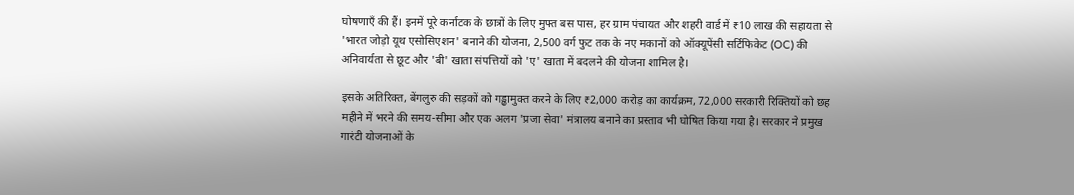घोषणाएँ की हैं। इनमें पूरे कर्नाटक के छात्रों के लिए मुफ्त बस पास, हर ग्राम पंचायत और शहरी वार्ड में ₹10 लाख की सहायता से 'भारत जोड़ो यूथ एसोसिएशन' बनाने की योजना, 2,500 वर्ग फुट तक के नए मकानों को ऑक्यूपेंसी सर्टिफिकेट (OC) की अनिवार्यता से छूट और 'बी' खाता संपत्तियों को 'ए' खाता में बदलने की योजना शामिल है।

इसके अतिरिक्त, बेंगलुरु की सड़कों को गड्ढामुक्त करने के लिए ₹2,000 करोड़ का कार्यक्रम, 72,000 सरकारी रिक्तियों को छह महीने में भरने की समय-सीमा और एक अलग 'प्रजा सेवा' मंत्रालय बनाने का प्रस्ताव भी घोषित किया गया है। सरकार ने प्रमुख गारंटी योजनाओं के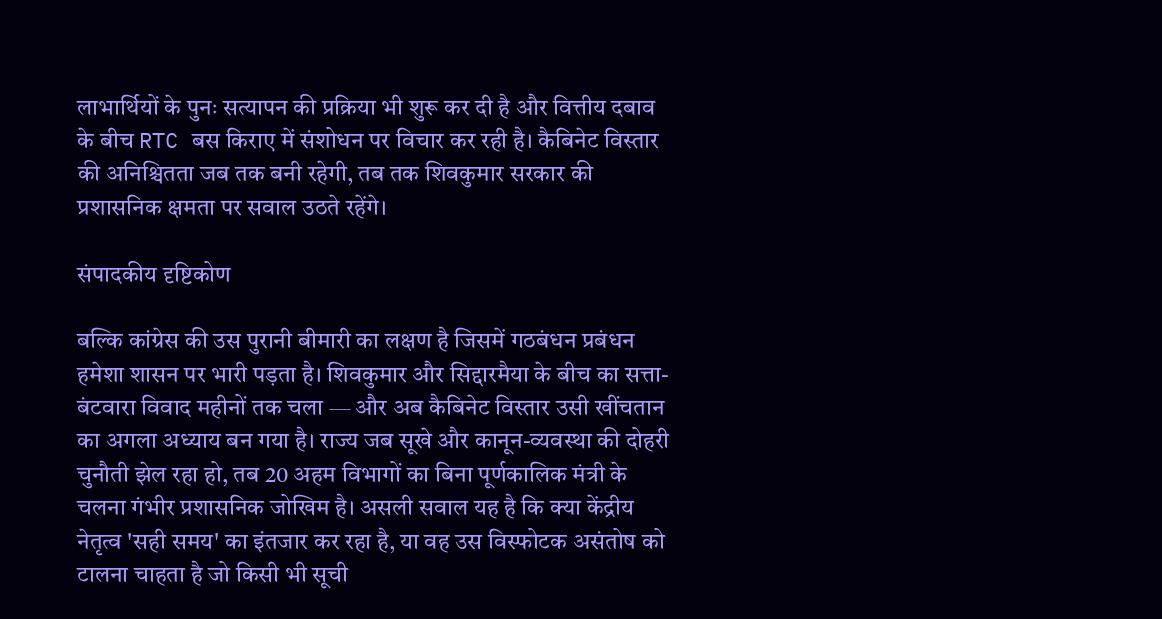लाभार्थियों के पुनः सत्यापन की प्रक्रिया भी शुरू कर दी है और वित्तीय दबाव के बीच RTC बस किराए में संशोधन पर विचार कर रही है। कैबिनेट विस्तार की अनिश्चितता जब तक बनी रहेगी, तब तक शिवकुमार सरकार की प्रशासनिक क्षमता पर सवाल उठते रहेंगे।

संपादकीय दृष्टिकोण

बल्कि कांग्रेस की उस पुरानी बीमारी का लक्षण है जिसमें गठबंधन प्रबंधन हमेशा शासन पर भारी पड़ता है। शिवकुमार और सिद्दारमैया के बीच का सत्ता-बंटवारा विवाद महीनों तक चला — और अब कैबिनेट विस्तार उसी खींचतान का अगला अध्याय बन गया है। राज्य जब सूखे और कानून-व्यवस्था की दोहरी चुनौती झेल रहा हो, तब 20 अहम विभागों का बिना पूर्णकालिक मंत्री के चलना गंभीर प्रशासनिक जोखिम है। असली सवाल यह है कि क्या केंद्रीय नेतृत्व 'सही समय' का इंतजार कर रहा है, या वह उस विस्फोटक असंतोष को टालना चाहता है जो किसी भी सूची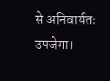से अनिवार्यतः उपजेगा।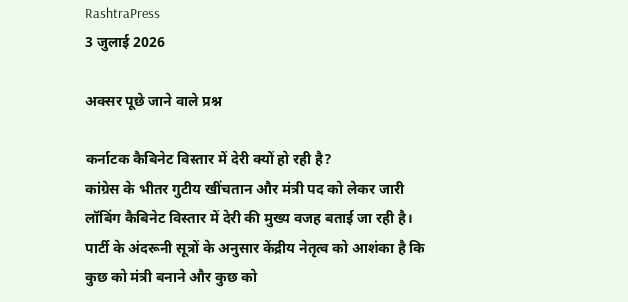RashtraPress
3 जुलाई 2026

अक्सर पूछे जाने वाले प्रश्न

कर्नाटक कैबिनेट विस्तार में देरी क्यों हो रही है?
कांग्रेस के भीतर गुटीय खींचतान और मंत्री पद को लेकर जारी लॉबिंग कैबिनेट विस्तार में देरी की मुख्य वजह बताई जा रही है। पार्टी के अंदरूनी सूत्रों के अनुसार केंद्रीय नेतृत्व को आशंका है कि कुछ को मंत्री बनाने और कुछ को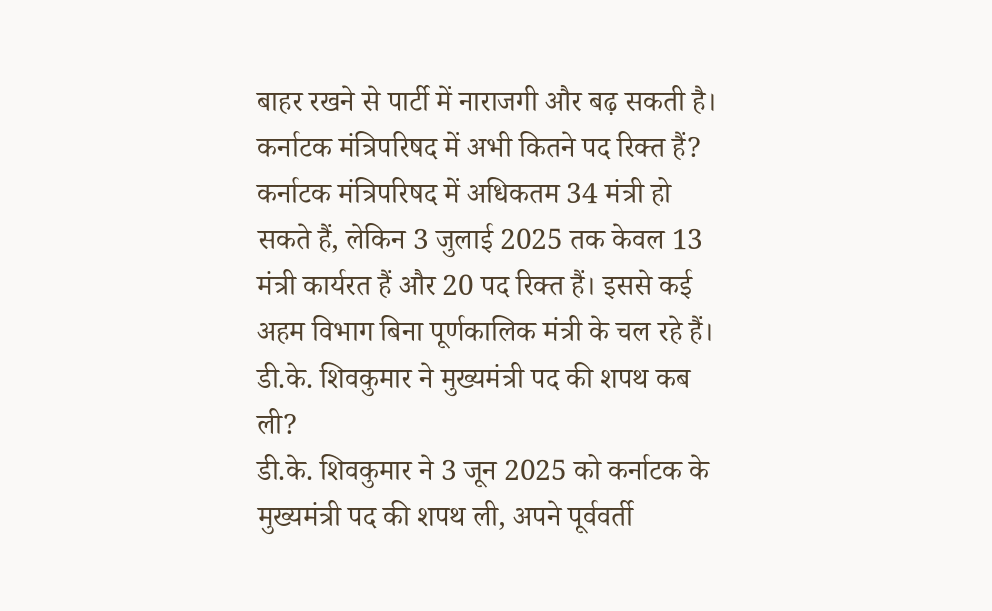बाहर रखने से पार्टी में नाराजगी और बढ़ सकती है।
कर्नाटक मंत्रिपरिषद में अभी कितने पद रिक्त हैं?
कर्नाटक मंत्रिपरिषद में अधिकतम 34 मंत्री हो सकते हैं, लेकिन 3 जुलाई 2025 तक केवल 13 मंत्री कार्यरत हैं और 20 पद रिक्त हैं। इससे कई अहम विभाग बिना पूर्णकालिक मंत्री के चल रहे हैं।
डी.के. शिवकुमार ने मुख्यमंत्री पद की शपथ कब ली?
डी.के. शिवकुमार ने 3 जून 2025 को कर्नाटक के मुख्यमंत्री पद की शपथ ली, अपने पूर्ववर्ती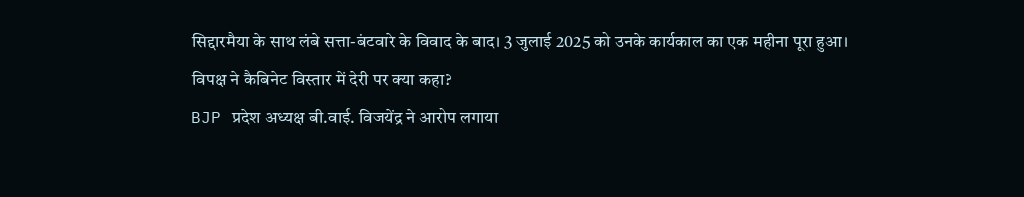सिद्दारमैया के साथ लंबे सत्ता-बंटवारे के विवाद के बाद। 3 जुलाई 2025 को उनके कार्यकाल का एक महीना पूरा हुआ।
विपक्ष ने कैबिनेट विस्तार में देरी पर क्या कहा?
BJP प्रदेश अध्यक्ष बी.वाई. विजयेंद्र ने आरोप लगाया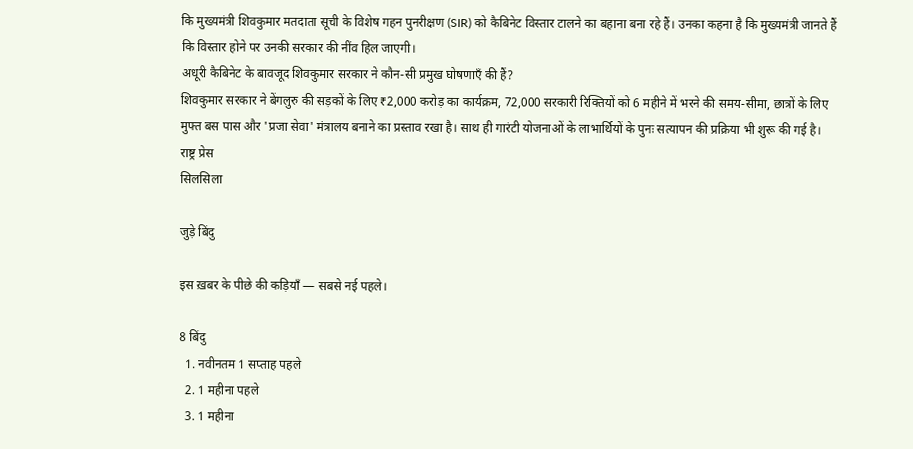कि मुख्यमंत्री शिवकुमार मतदाता सूची के विशेष गहन पुनरीक्षण (SIR) को कैबिनेट विस्तार टालने का बहाना बना रहे हैं। उनका कहना है कि मुख्यमंत्री जानते हैं कि विस्तार होने पर उनकी सरकार की नींव हिल जाएगी।
अधूरी कैबिनेट के बावजूद शिवकुमार सरकार ने कौन-सी प्रमुख घोषणाएँ की हैं?
शिवकुमार सरकार ने बेंगलुरु की सड़कों के लिए ₹2,000 करोड़ का कार्यक्रम, 72,000 सरकारी रिक्तियों को 6 महीने में भरने की समय-सीमा, छात्रों के लिए मुफ्त बस पास और 'प्रजा सेवा' मंत्रालय बनाने का प्रस्ताव रखा है। साथ ही गारंटी योजनाओं के लाभार्थियों के पुनः सत्यापन की प्रक्रिया भी शुरू की गई है।
राष्ट्र प्रेस
सिलसिला

जुड़े बिंदु

इस ख़बर के पीछे की कड़ियाँ — सबसे नई पहले।

8 बिंदु
  1. नवीनतम 1 सप्ताह पहले
  2. 1 महीना पहले
  3. 1 महीना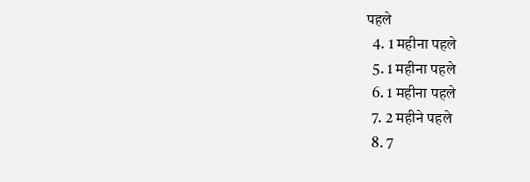पहले
  4. 1 महीना पहले
  5. 1 महीना पहले
  6. 1 महीना पहले
  7. 2 महीने पहले
  8. 7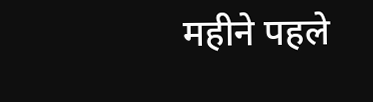महीने पहले